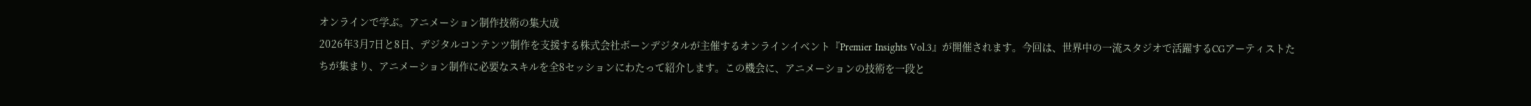オンラインで学ぶ。アニメーション制作技術の集大成
2026年3月7日と8日、デジタルコンテンツ制作を支援する株式会社ボーンデジタルが主催するオンラインイベント『Premier Insights Vol.3』が開催されます。今回は、世界中の一流スタジオで活躍するCGアーティストたちが集まり、アニメーション制作に必要なスキルを全8セッションにわたって紹介します。この機会に、アニメーションの技術を一段と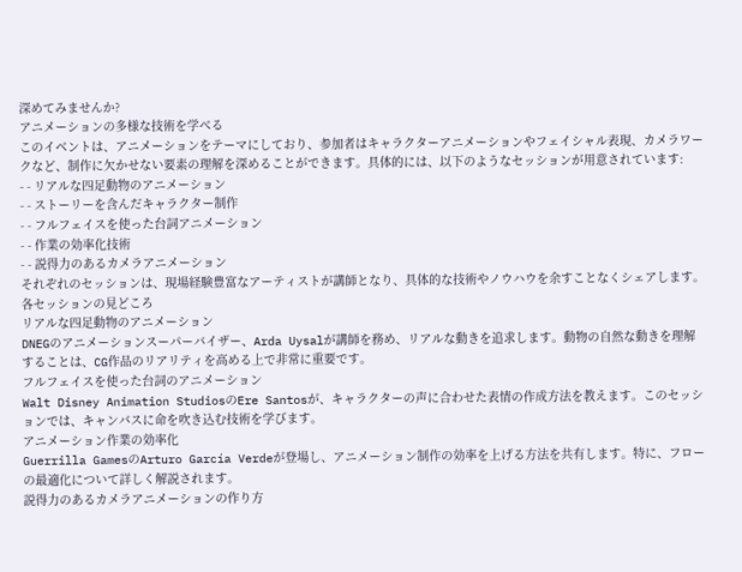深めてみませんか?
アニメーションの多様な技術を学べる
このイベントは、アニメーションをテーマにしており、参加者はキャラクターアニメーションやフェイシャル表現、カメラワークなど、制作に欠かせない要素の理解を深めることができます。具体的には、以下のようなセッションが用意されています:
- - リアルな四足動物のアニメーション
- - ストーリーを含んだキャラクター制作
- - フルフェイスを使った台詞アニメーション
- - 作業の効率化技術
- - 説得力のあるカメラアニメーション
それぞれのセッションは、現場経験豊富なアーティストが講師となり、具体的な技術やノウハウを余すことなくシェアします。
各セッションの見どころ
リアルな四足動物のアニメーション
DNEGのアニメーションスーパーバイザー、Arda Uysalが講師を務め、リアルな動きを追求します。動物の自然な動きを理解することは、CG作品のリアリティを高める上で非常に重要です。
フルフェイスを使った台詞のアニメーション
Walt Disney Animation StudiosのEre Santosが、キャラクターの声に合わせた表情の作成方法を教えます。このセッションでは、キャンバスに命を吹き込む技術を学びます。
アニメーション作業の効率化
Guerrilla GamesのArturo García Verdeが登場し、アニメーション制作の効率を上げる方法を共有します。特に、フローの最適化について詳しく解説されます。
説得力のあるカメラアニメーションの作り方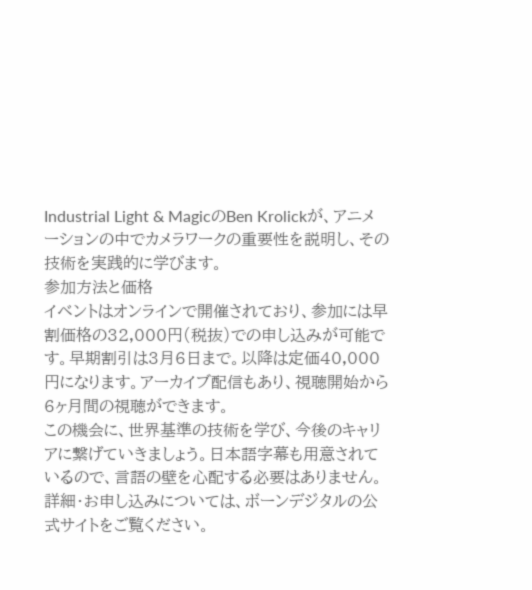Industrial Light & MagicのBen Krolickが、アニメーションの中でカメラワークの重要性を説明し、その技術を実践的に学びます。
参加方法と価格
イベントはオンラインで開催されており、参加には早割価格の32,000円(税抜)での申し込みが可能です。早期割引は3月6日まで。以降は定価40,000円になります。アーカイブ配信もあり、視聴開始から6ヶ月間の視聴ができます。
この機会に、世界基準の技術を学び、今後のキャリアに繋げていきましょう。日本語字幕も用意されているので、言語の壁を心配する必要はありません。
詳細・お申し込みについては、ボーンデジタルの公式サイトをご覧ください。